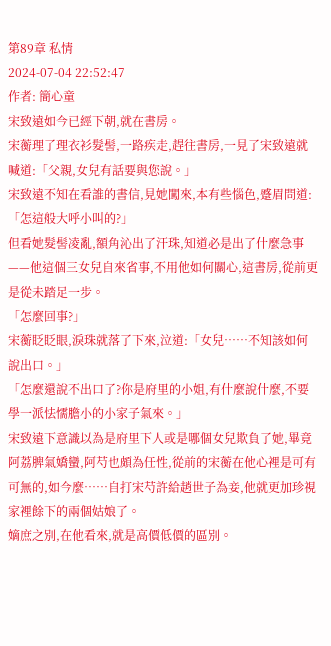第89章 私情
2024-07-04 22:52:47
作者: 簡心童
宋致遠如今已經下朝,就在書房。
宋蘅理了理衣衫髮髻,一路疾走,趕往書房,一見了宋致遠就喊道:「父親,女兒有話要與您說。」
宋致遠不知在看誰的書信,見她闖來,本有些惱色,蹙眉問道:「怎這般大呼小叫的?」
但看她髮髻凌亂,額角沁出了汗珠,知道必是出了什麼急事——他這個三女兒自來省事,不用他如何關心,這書房,從前更是從未踏足一步。
「怎麼回事?」
宋蘅眨眨眼,淚珠就落了下來,泣道:「女兒……不知該如何說出口。」
「怎麼還說不出口了?你是府里的小姐,有什麼說什麼,不要學一派怯懦膽小的小家子氣來。」
宋致遠下意識以為是府里下人或是哪個女兒欺負了她,畢竟阿荔脾氣嬌蠻,阿芍也頗為任性,從前的宋蘅在他心裡是可有可無的,如今麼……自打宋芍許給趙世子為妾,他就更加珍視家裡餘下的兩個姑娘了。
嫡庶之別,在他看來,就是高價低價的區別。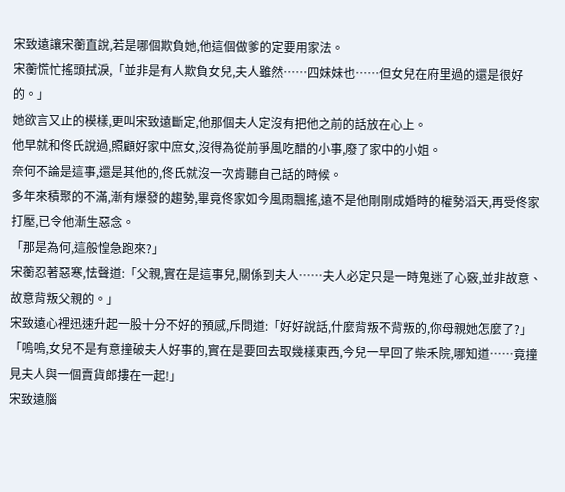宋致遠讓宋蘅直說,若是哪個欺負她,他這個做爹的定要用家法。
宋蘅慌忙搖頭拭淚,「並非是有人欺負女兒,夫人雖然……四妹妹也……但女兒在府里過的還是很好的。」
她欲言又止的模樣,更叫宋致遠斷定,他那個夫人定沒有把他之前的話放在心上。
他早就和佟氏說過,照顧好家中庶女,沒得為從前爭風吃醋的小事,廢了家中的小姐。
奈何不論是這事,還是其他的,佟氏就沒一次肯聽自己話的時候。
多年來積聚的不滿,漸有爆發的趨勢,畢竟佟家如今風雨飄搖,遠不是他剛剛成婚時的權勢滔天,再受佟家打壓,已令他漸生惡念。
「那是為何,這般惶急跑來?」
宋蘅忍著惡寒,怯聲道:「父親,實在是這事兒,關係到夫人……夫人必定只是一時鬼迷了心竅,並非故意、故意背叛父親的。」
宋致遠心裡迅速升起一股十分不好的預感,斥問道:「好好說話,什麼背叛不背叛的,你母親她怎麼了?」
「嗚嗚,女兒不是有意撞破夫人好事的,實在是要回去取幾樣東西,今兒一早回了柴禾院,哪知道……竟撞見夫人與一個賣貨郎摟在一起!」
宋致遠腦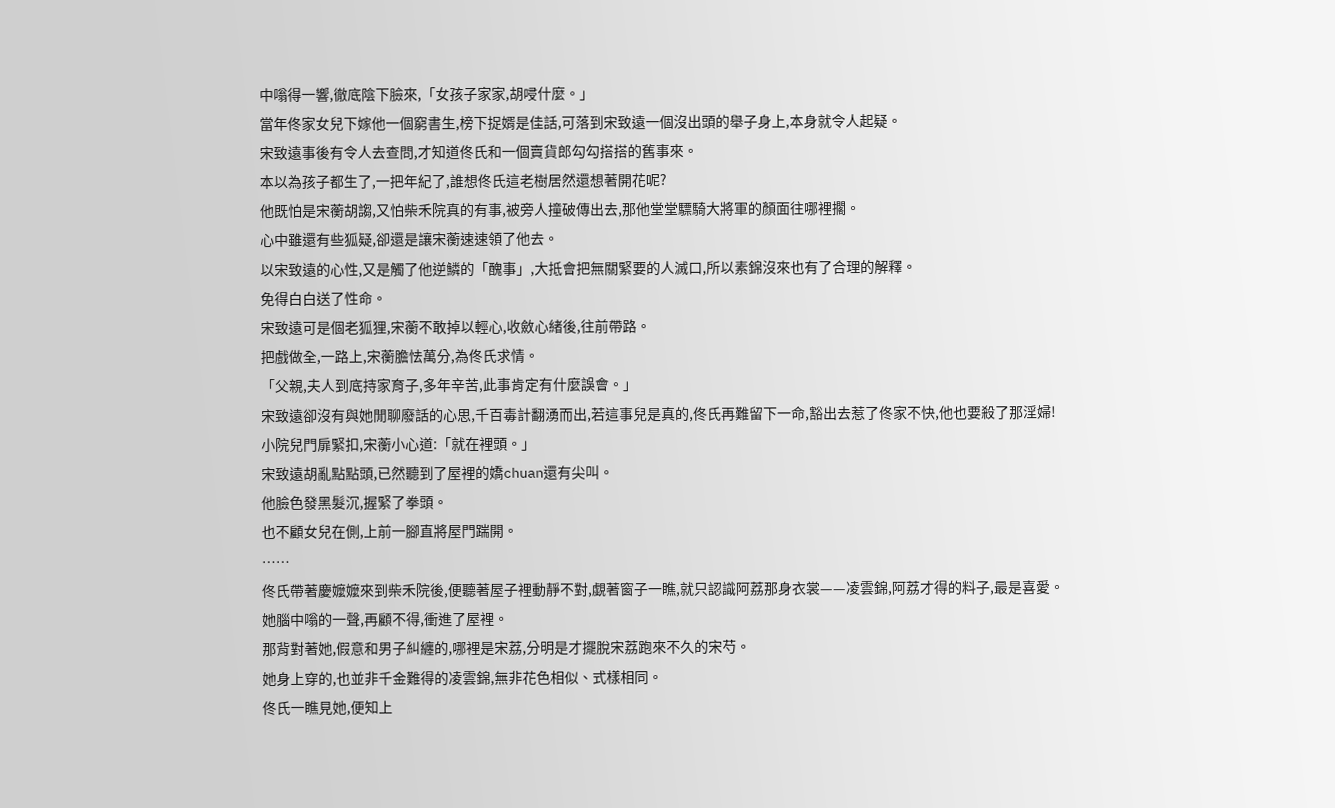中嗡得一響,徹底陰下臉來,「女孩子家家,胡唚什麼。」
當年佟家女兒下嫁他一個窮書生,榜下捉婿是佳話,可落到宋致遠一個沒出頭的舉子身上,本身就令人起疑。
宋致遠事後有令人去查問,才知道佟氏和一個賣貨郎勾勾搭搭的舊事來。
本以為孩子都生了,一把年紀了,誰想佟氏這老樹居然還想著開花呢?
他既怕是宋蘅胡謅,又怕柴禾院真的有事,被旁人撞破傳出去,那他堂堂驃騎大將軍的顏面往哪裡擱。
心中雖還有些狐疑,卻還是讓宋蘅速速領了他去。
以宋致遠的心性,又是觸了他逆鱗的「醜事」,大抵會把無關緊要的人滅口,所以素錦沒來也有了合理的解釋。
免得白白送了性命。
宋致遠可是個老狐狸,宋蘅不敢掉以輕心,收斂心緒後,往前帶路。
把戲做全,一路上,宋蘅膽怯萬分,為佟氏求情。
「父親,夫人到底持家育子,多年辛苦,此事肯定有什麼誤會。」
宋致遠卻沒有與她閒聊廢話的心思,千百毒計翻湧而出,若這事兒是真的,佟氏再難留下一命,豁出去惹了佟家不快,他也要殺了那淫婦!
小院兒門扉緊扣,宋蘅小心道:「就在裡頭。」
宋致遠胡亂點點頭,已然聽到了屋裡的嬌chuan還有尖叫。
他臉色發黑髮沉,握緊了拳頭。
也不顧女兒在側,上前一腳直將屋門踹開。
……
佟氏帶著慶嬤嬤來到柴禾院後,便聽著屋子裡動靜不對,覷著窗子一瞧,就只認識阿荔那身衣裳——凌雲錦,阿荔才得的料子,最是喜愛。
她腦中嗡的一聲,再顧不得,衝進了屋裡。
那背對著她,假意和男子糾纏的,哪裡是宋荔,分明是才擺脫宋荔跑來不久的宋芍。
她身上穿的,也並非千金難得的凌雲錦,無非花色相似、式樣相同。
佟氏一瞧見她,便知上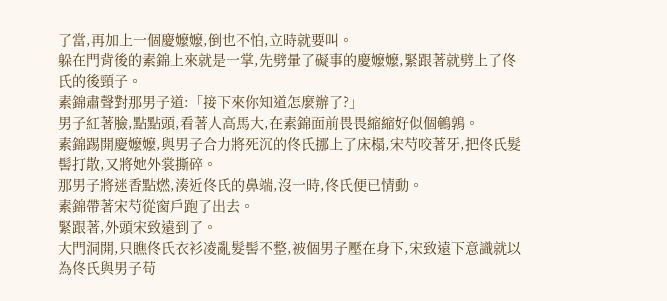了當,再加上一個慶嬤嬤,倒也不怕,立時就要叫。
躲在門背後的素錦上來就是一掌,先劈暈了礙事的慶嬤嬤,緊跟著就劈上了佟氏的後頸子。
素錦肅聲對那男子道:「接下來你知道怎麼辦了?」
男子紅著臉,點點頭,看著人高馬大,在素錦面前畏畏縮縮好似個鵪鶉。
素錦踢開慶嬤嬤,與男子合力將死沉的佟氏挪上了床榻,宋芍咬著牙,把佟氏髮髻打散,又將她外裳撕碎。
那男子將迷香點燃,湊近佟氏的鼻端,沒一時,佟氏便已情動。
素錦帶著宋芍從窗戶跑了出去。
緊跟著,外頭宋致遠到了。
大門洞開,只瞧佟氏衣衫凌亂髮髻不整,被個男子壓在身下,宋致遠下意識就以為佟氏與男子苟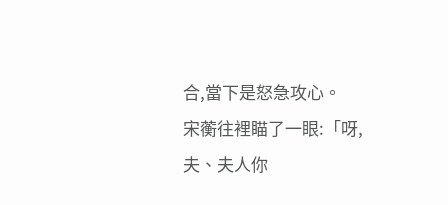合,當下是怒急攻心。
宋蘅往裡瞄了一眼:「呀,夫、夫人你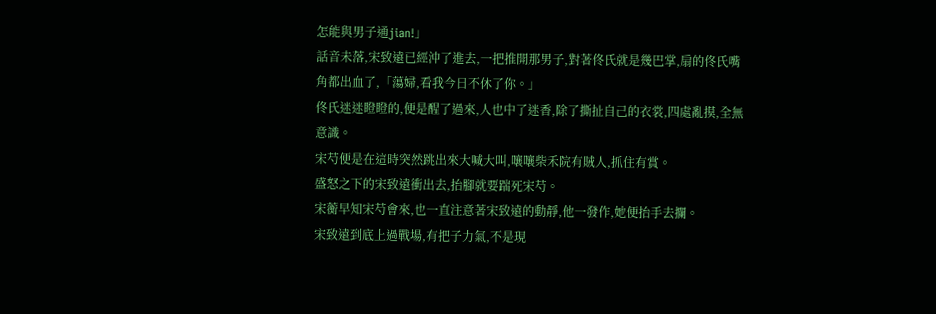怎能與男子通jian!」
話音未落,宋致遠已經沖了進去,一把推開那男子,對著佟氏就是幾巴掌,扇的佟氏嘴角都出血了,「蕩婦,看我今日不休了你。」
佟氏迷迷瞪瞪的,便是醒了過來,人也中了迷香,除了撕扯自己的衣裳,四處亂摸,全無意識。
宋芍便是在這時突然跳出來大喊大叫,嚷嚷柴禾院有賊人,抓住有賞。
盛怒之下的宋致遠衝出去,抬腳就要踹死宋芍。
宋蘅早知宋芍會來,也一直注意著宋致遠的動靜,他一發作,她便抬手去攔。
宋致遠到底上過戰場,有把子力氣,不是現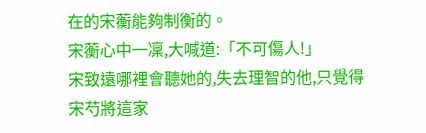在的宋蘅能夠制衡的。
宋蘅心中一凜,大喊道:「不可傷人!」
宋致遠哪裡會聽她的,失去理智的他,只覺得宋芍將這家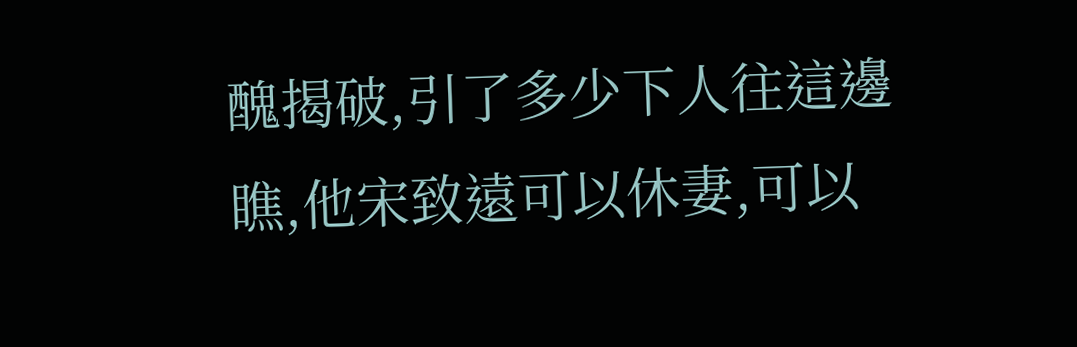醜揭破,引了多少下人往這邊瞧,他宋致遠可以休妻,可以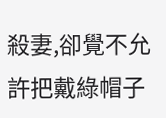殺妻,卻覺不允許把戴綠帽子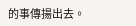的事傳揚出去。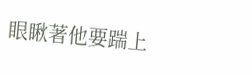眼瞅著他要踹上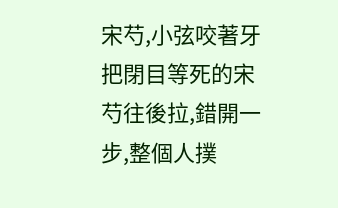宋芍,小弦咬著牙把閉目等死的宋芍往後拉,錯開一步,整個人撲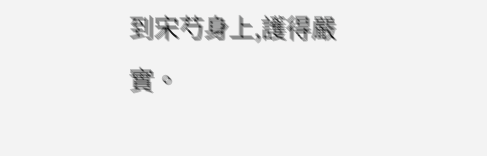到宋芍身上,護得嚴實。